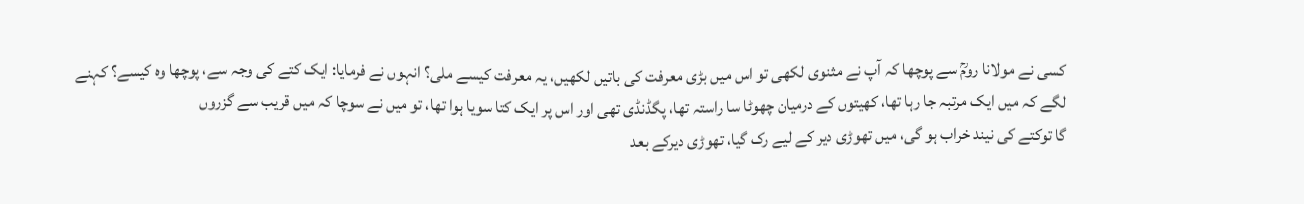کسی نے مولانا رومؒ سے پوچھا کہ آپ نے مثنوی لکھی تو اس میں بڑی معرفت کی باتیں لکھیں، یہ معرفت کیسے ملی؟ انہوں نے فرمایا: ایک کتے کی وجہ سے، پوچھا وہ کیسے؟ کہنے لگے کہ میں ایک مرتبہ جا رہا تھا، کھیتوں کے درمیان چھوٹا سا راستہ تھا، پگڈنڈی تھی اور اس پر ایک کتا سویا ہوا تھا، تو میں نے سوچا کہ میں قریب سے گزروں
گا توکتے کی نیند خراب ہو گی، میں تھوڑی دیر کے لیے رک گیا، تھوڑی دیرکے بعد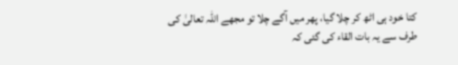کتا خود ہی اٹھ کر چلا گیا، پھر میں آگے چلا تو مجھے اللہ تعالیٰ کی طرف سے یہ بات القاء کی گئی کہ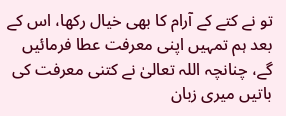تو نے کتے کے آرام کا بھی خیال رکھا، اس کے بعد ہم تمہیں اپنی معرفت عطا فرمائیں گے، چنانچہ اللہ تعالیٰ نے کتنی معرفت کی باتیں میری زبان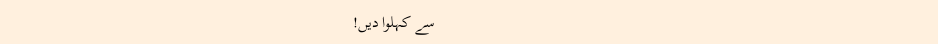سے کہلوا دیں!